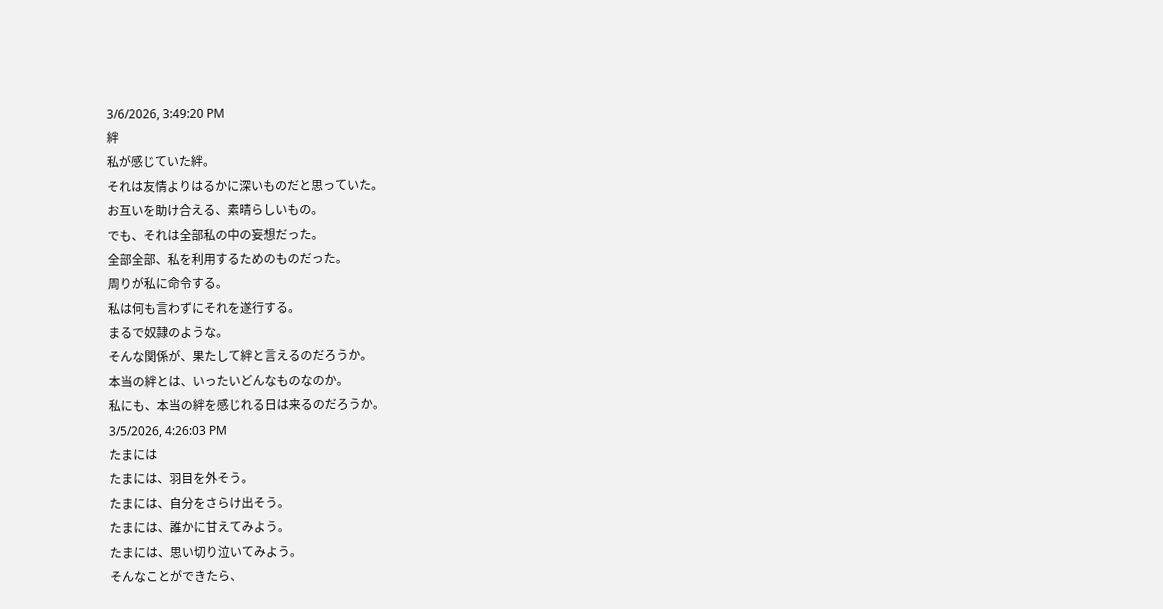3/6/2026, 3:49:20 PM
絆
私が感じていた絆。
それは友情よりはるかに深いものだと思っていた。
お互いを助け合える、素晴らしいもの。
でも、それは全部私の中の妄想だった。
全部全部、私を利用するためのものだった。
周りが私に命令する。
私は何も言わずにそれを遂行する。
まるで奴隷のような。
そんな関係が、果たして絆と言えるのだろうか。
本当の絆とは、いったいどんなものなのか。
私にも、本当の絆を感じれる日は来るのだろうか。
3/5/2026, 4:26:03 PM
たまには
たまには、羽目を外そう。
たまには、自分をさらけ出そう。
たまには、誰かに甘えてみよう。
たまには、思い切り泣いてみよう。
そんなことができたら、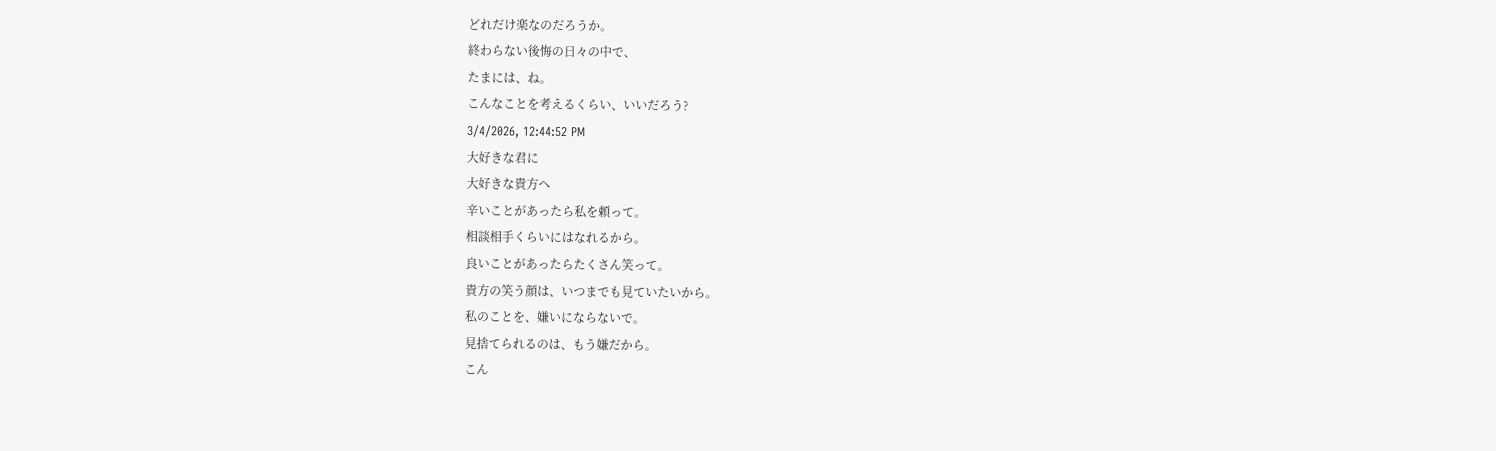どれだけ楽なのだろうか。
終わらない後悔の日々の中で、
たまには、ね。
こんなことを考えるくらい、いいだろう?
3/4/2026, 12:44:52 PM
大好きな君に
大好きな貴方へ
辛いことがあったら私を頼って。
相談相手くらいにはなれるから。
良いことがあったらたくさん笑って。
貴方の笑う顔は、いつまでも見ていたいから。
私のことを、嫌いにならないで。
見捨てられるのは、もう嫌だから。
こん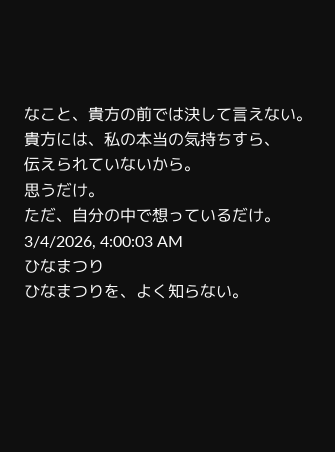なこと、貴方の前では決して言えない。
貴方には、私の本当の気持ちすら、
伝えられていないから。
思うだけ。
ただ、自分の中で想っているだけ。
3/4/2026, 4:00:03 AM
ひなまつり
ひなまつりを、よく知らない。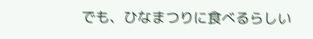でも、ひなまつりに食べるらしい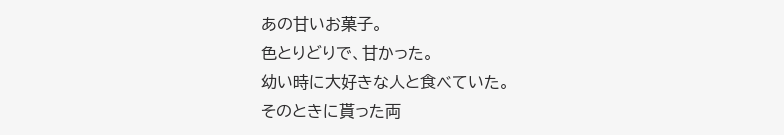あの甘いお菓子。
色とりどりで、甘かった。
幼い時に大好きな人と食べていた。
そのときに貰った両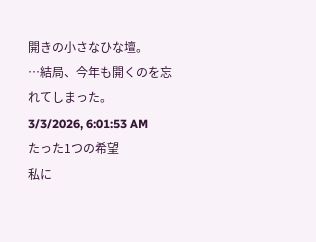開きの小さなひな壇。
…結局、今年も開くのを忘れてしまった。
3/3/2026, 6:01:53 AM
たった1つの希望
私に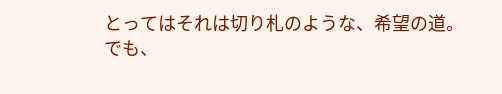とってはそれは切り札のような、希望の道。
でも、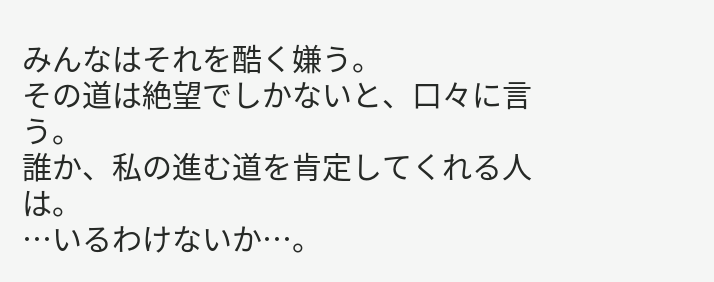みんなはそれを酷く嫌う。
その道は絶望でしかないと、口々に言う。
誰か、私の進む道を肯定してくれる人は。
…いるわけないか…。